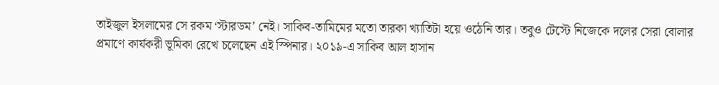তাইজুল ইসলামের সে রকম ‘স্টারডম’ নেই। সাকিব-তামিমের মতো তারকা খ্যাতিটা হয়ে ওঠেনি তার। তবুও টেস্টে নিজেকে দলের সেরা বোলার প্রমাণে কার্যকরী ভূমিকা রেখে চলেছেন এই স্পিনার। ২০১৯-এ সাকিব আল হাসান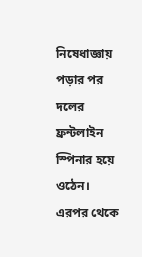নিষেধাজ্ঞায় পড়ার পর দলের ফ্রন্টলাইন স্পিনার হয়ে ওঠেন। এরপর থেকে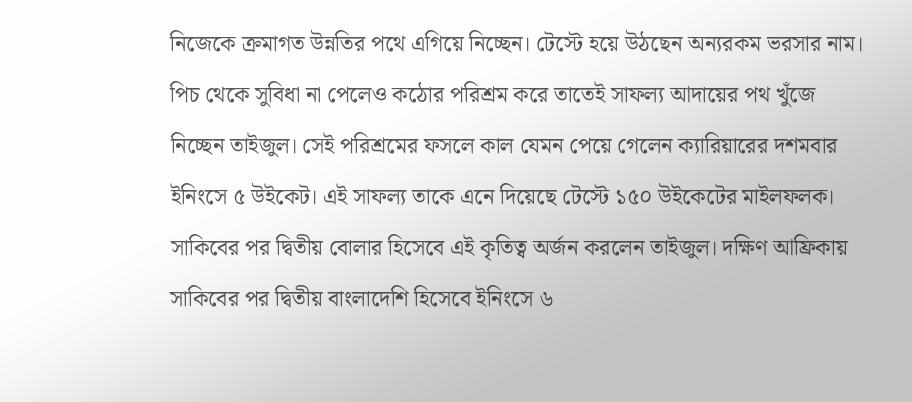নিজেকে ক্রমাগত উন্নতির পথে এগিয়ে নিচ্ছেন। টেস্টে হয়ে উঠছেন অন্যরকম ভরসার নাম। পিচ থেকে সুবিধা না পেলেও কঠোর পরিশ্রম করে তাতেই সাফল্য আদায়ের পথ খুঁজে নিচ্ছেন তাইজুল। সেই পরিশ্রমের ফসলে কাল যেমন পেয়ে গেলেন ক্যারিয়ারের দশমবার ইনিংসে ৫ উইকেট। এই সাফল্য তাকে এনে দিয়েছে টেস্টে ১৫০ উইকেটের মাইলফলক। সাকিবের পর দ্বিতীয় বোলার হিসেবে এই কৃতিত্ব অর্জন করলেন তাইজুল। দক্ষিণ আফ্রিকায় সাকিবের পর দ্বিতীয় বাংলাদেশি হিসেবে ইনিংসে ৬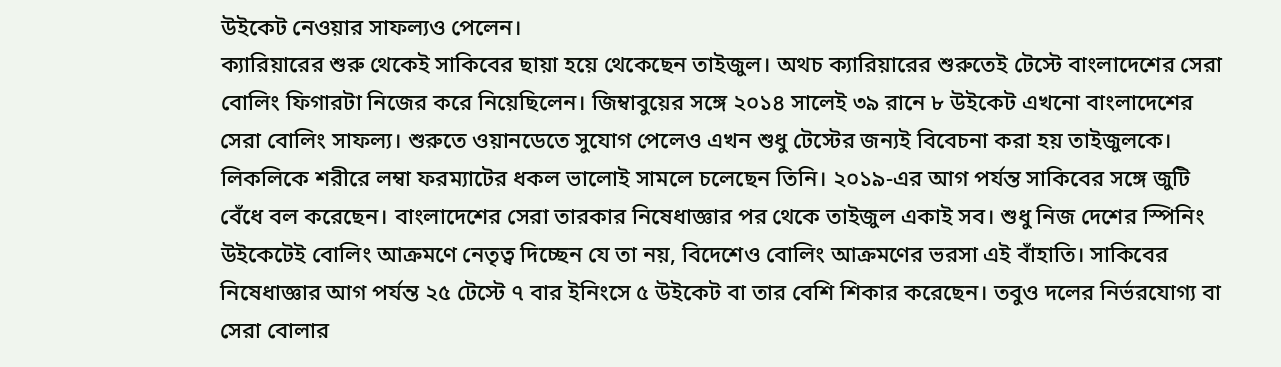উইকেট নেওয়ার সাফল্যও পেলেন।
ক্যারিয়ারের শুরু থেকেই সাকিবের ছায়া হয়ে থেকেছেন তাইজুল। অথচ ক্যারিয়ারের শুরুতেই টেস্টে বাংলাদেশের সেরা বোলিং ফিগারটা নিজের করে নিয়েছিলেন। জিম্বাবুয়ের সঙ্গে ২০১৪ সালেই ৩৯ রানে ৮ উইকেট এখনো বাংলাদেশের সেরা বোলিং সাফল্য। শুরুতে ওয়ানডেতে সুযোগ পেলেও এখন শুধু টেস্টের জন্যই বিবেচনা করা হয় তাইজুলকে। লিকলিকে শরীরে লম্বা ফরম্যাটের ধকল ভালোই সামলে চলেছেন তিনি। ২০১৯-এর আগ পর্যন্ত সাকিবের সঙ্গে জুটি বেঁধে বল করেছেন। বাংলাদেশের সেরা তারকার নিষেধাজ্ঞার পর থেকে তাইজুল একাই সব। শুধু নিজ দেশের স্পিনিং উইকেটেই বোলিং আক্রমণে নেতৃত্ব দিচ্ছেন যে তা নয়, বিদেশেও বোলিং আক্রমণের ভরসা এই বাঁহাতি। সাকিবের নিষেধাজ্ঞার আগ পর্যন্ত ২৫ টেস্টে ৭ বার ইনিংসে ৫ উইকেট বা তার বেশি শিকার করেছেন। তবুও দলের নির্ভরযোগ্য বা সেরা বোলার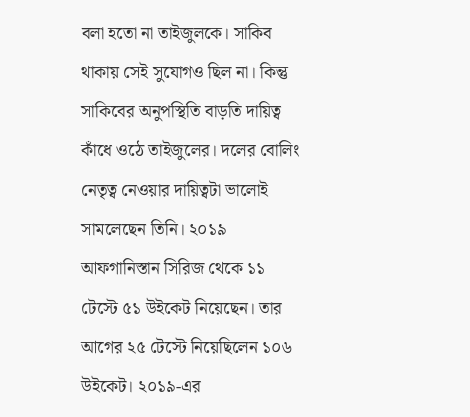বলা হতো না তাইজুলকে। সাকিব থাকায় সেই সুযোগও ছিল না। কিন্তু সাকিবের অনুপস্থিতি বাড়তি দায়িত্ব কাঁধে ওঠে তাইজুলের। দলের বোলিং নেতৃত্ব নেওয়ার দায়িত্বটা ভালোই সামলেছেন তিনি। ২০১৯ আফগানিস্তান সিরিজ থেকে ১১ টেস্টে ৫১ উইকেট নিয়েছেন। তার আগের ২৫ টেস্টে নিয়েছিলেন ১০৬ উইকেট। ২০১৯-এর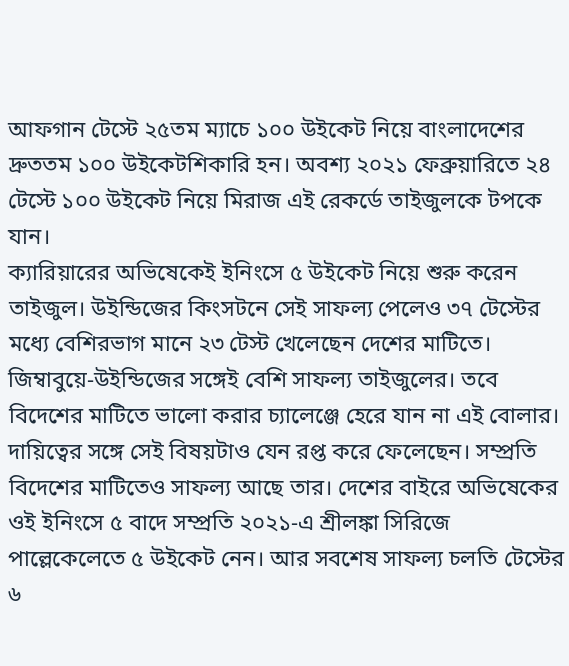আফগান টেস্টে ২৫তম ম্যাচে ১০০ উইকেট নিয়ে বাংলাদেশের দ্রুততম ১০০ উইকেটশিকারি হন। অবশ্য ২০২১ ফেব্রুয়ারিতে ২৪ টেস্টে ১০০ উইকেট নিয়ে মিরাজ এই রেকর্ডে তাইজুলকে টপকে যান।
ক্যারিয়ারের অভিষেকেই ইনিংসে ৫ উইকেট নিয়ে শুরু করেন তাইজুল। উইন্ডিজের কিংসটনে সেই সাফল্য পেলেও ৩৭ টেস্টের মধ্যে বেশিরভাগ মানে ২৩ টেস্ট খেলেছেন দেশের মাটিতে। জিম্বাবুয়ে-উইন্ডিজের সঙ্গেই বেশি সাফল্য তাইজুলের। তবে বিদেশের মাটিতে ভালো করার চ্যালেঞ্জে হেরে যান না এই বোলার। দায়িত্বের সঙ্গে সেই বিষয়টাও যেন রপ্ত করে ফেলেছেন। সম্প্রতি বিদেশের মাটিতেও সাফল্য আছে তার। দেশের বাইরে অভিষেকের ওই ইনিংসে ৫ বাদে সম্প্রতি ২০২১-এ শ্রীলঙ্কা সিরিজে পাল্লেকেলেতে ৫ উইকেট নেন। আর সবশেষ সাফল্য চলতি টেস্টের ৬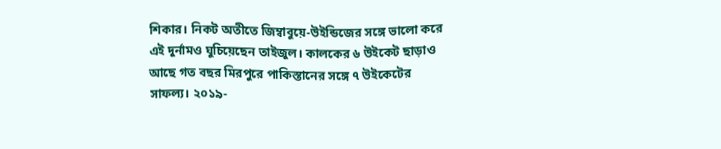শিকার। নিকট অতীতে জিম্বাবুয়ে-উইন্ডিজের সঙ্গে ভালো করে এই দুর্নামও ঘুচিয়েছেন তাইজুল। কালকের ৬ উইকেট ছাড়াও আছে গত বছর মিরপুরে পাকিস্তানের সঙ্গে ৭ উইকেটের সাফল্য। ২০১৯-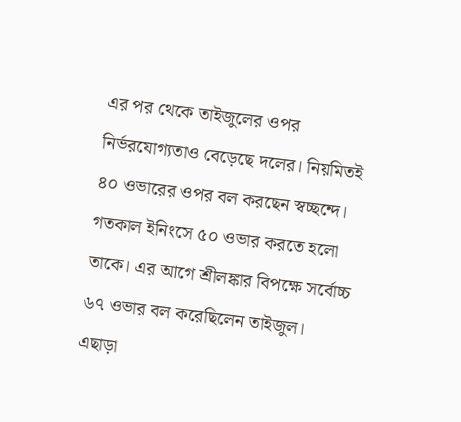এর পর থেকে তাইজুলের ওপর নির্ভরযোগ্যতাও বেড়েছে দলের। নিয়মিতই ৪০ ওভারের ওপর বল করছেন স্বচ্ছন্দে। গতকাল ইনিংসে ৫০ ওভার করতে হলো তাকে। এর আগে শ্রীলঙ্কার বিপক্ষে সর্বোচ্চ ৬৭ ওভার বল করেছিলেন তাইজুল। এছাড়া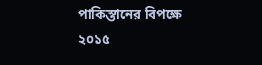পাকিস্তানের বিপক্ষে ২০১৫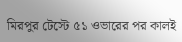মিরপুর টেস্টে ৫১ ওভারের পর কালই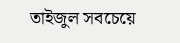তাইজুল সবচেয়ে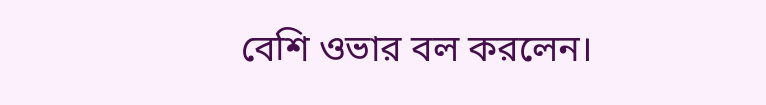বেশি ওভার বল করলেন।